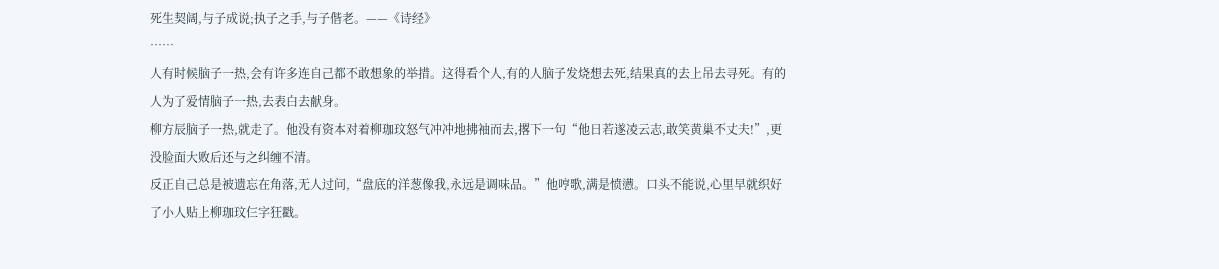死生契阔,与子成说;执子之手,与子偕老。——《诗经》
……
人有时候脑子一热,会有许多连自己都不敢想象的举措。这得看个人,有的人脑子发烧想去死,结果真的去上吊去寻死。有的人为了爱情脑子一热,去表白去献身。
柳方辰脑子一热,就走了。他没有资本对着柳珈玟怒气冲冲地拂袖而去,撂下一句“他日若遂凌云志,敢笑黄巢不丈夫!”,更没脸面大败后还与之纠缠不清。
反正自己总是被遗忘在角落,无人过问,“盘底的洋葱像我,永远是调味品。”他哼歌,满是愤懑。口头不能说,心里早就织好了小人贴上柳珈玟仨字狂戳。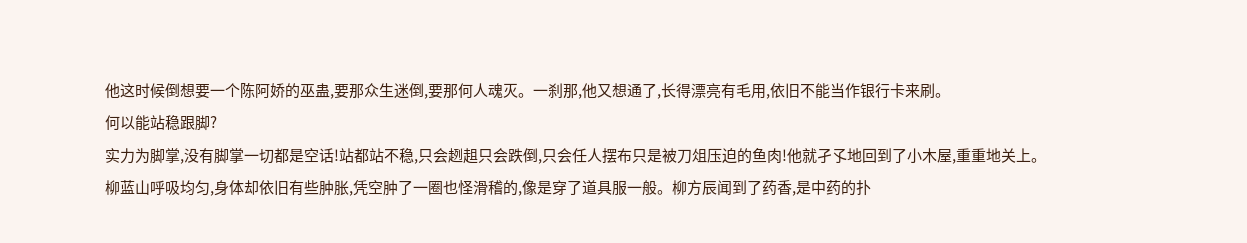他这时候倒想要一个陈阿娇的巫蛊,要那众生迷倒,要那何人魂灭。一刹那,他又想通了,长得漂亮有毛用,依旧不能当作银行卡来刷。
何以能站稳跟脚?
实力为脚掌,没有脚掌一切都是空话!站都站不稳,只会趔趄只会跌倒,只会任人摆布只是被刀俎压迫的鱼肉!他就孑孓地回到了小木屋,重重地关上。
柳蓝山呼吸均匀,身体却依旧有些肿胀,凭空肿了一圈也怪滑稽的,像是穿了道具服一般。柳方辰闻到了药香,是中药的扑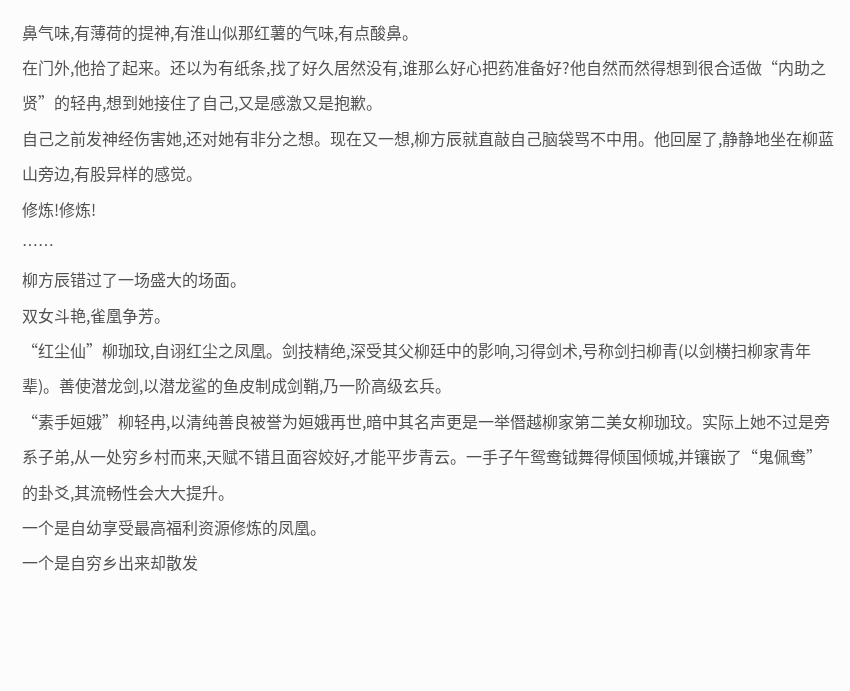鼻气味,有薄荷的提神,有淮山似那红薯的气味,有点酸鼻。
在门外,他拾了起来。还以为有纸条,找了好久居然没有,谁那么好心把药准备好?他自然而然得想到很合适做“内助之贤”的轻冉,想到她接住了自己,又是感激又是抱歉。
自己之前发神经伤害她,还对她有非分之想。现在又一想,柳方辰就直敲自己脑袋骂不中用。他回屋了,静静地坐在柳蓝山旁边,有股异样的感觉。
修炼!修炼!
……
柳方辰错过了一场盛大的场面。
双女斗艳,雀凰争芳。
“红尘仙”柳珈玟,自诩红尘之凤凰。剑技精绝,深受其父柳廷中的影响,习得剑术,号称剑扫柳青(以剑横扫柳家青年辈)。善使潜龙剑,以潜龙鲨的鱼皮制成剑鞘,乃一阶高级玄兵。
“素手姮娥”柳轻冉,以清纯善良被誉为姮娥再世,暗中其名声更是一举僭越柳家第二美女柳珈玟。实际上她不过是旁系子弟,从一处穷乡村而来,天赋不错且面容姣好,才能平步青云。一手子午鸳鸯钺舞得倾国倾城,并镶嵌了“鬼佩鸯”的卦爻,其流畅性会大大提升。
一个是自幼享受最高福利资源修炼的凤凰。
一个是自穷乡出来却散发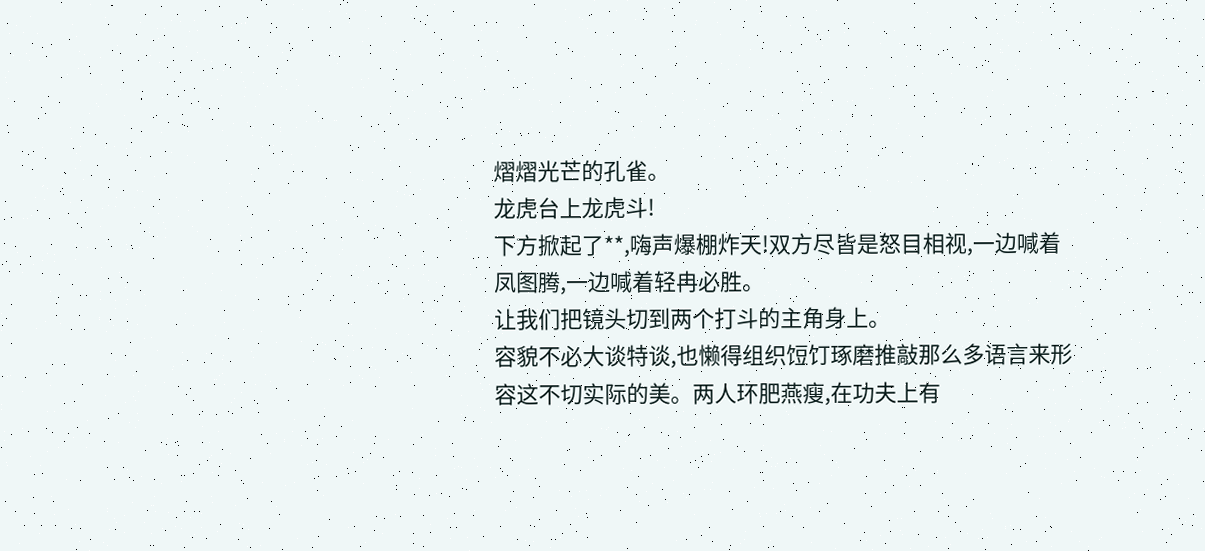熠熠光芒的孔雀。
龙虎台上龙虎斗!
下方掀起了**,嗨声爆棚炸天!双方尽皆是怒目相视,一边喊着凤图腾,一边喊着轻冉必胜。
让我们把镜头切到两个打斗的主角身上。
容貌不必大谈特谈,也懒得组织饾饤琢磨推敲那么多语言来形容这不切实际的美。两人环肥燕瘦,在功夫上有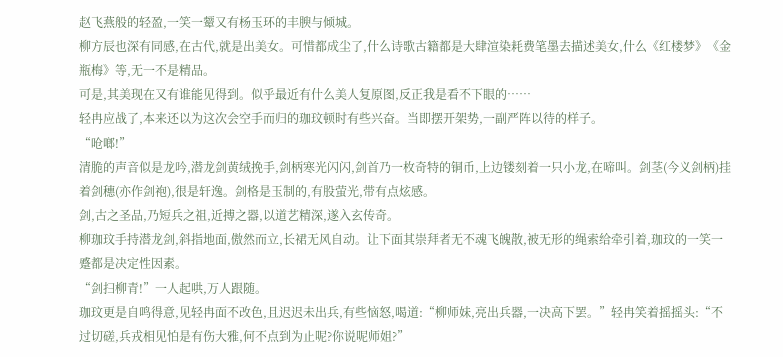赵飞燕般的轻盈,一笑一颦又有杨玉环的丰腴与倾城。
柳方辰也深有同感,在古代,就是出美女。可惜都成尘了,什么诗歌古籍都是大肆渲染耗费笔墨去描述美女,什么《红楼梦》《金瓶梅》等,无一不是精品。
可是,其美现在又有谁能见得到。似乎最近有什么美人复原图,反正我是看不下眼的……
轻冉应战了,本来还以为这次会空手而归的珈玟顿时有些兴奋。当即摆开架势,一副严阵以待的样子。
“呛啷!”
清脆的声音似是龙吟,潜龙剑黄绒挽手,剑柄寒光闪闪,剑首乃一枚奇特的铜币,上边镂刻着一只小龙,在啼叫。剑茎(今义剑柄)挂着剑穗(亦作剑袍),很是轩逸。剑格是玉制的,有股萤光,带有点炫感。
剑,古之圣品,乃短兵之祖,近搏之器,以道艺精深,遂入玄传奇。
柳珈玟手持潜龙剑,斜指地面,傲然而立,长裙无风自动。让下面其崇拜者无不魂飞魄散,被无形的绳索给牵引着,珈玟的一笑一蹙都是决定性因素。
“剑扫柳青!”一人起哄,万人跟随。
珈玟更是自鸣得意,见轻冉面不改色,且迟迟未出兵,有些恼怒,喝道:“柳师妹,亮出兵器,一决高下罢。”轻冉笑着摇摇头:“不过切磋,兵戎相见怕是有伤大雅,何不点到为止呢?你说呢师姐?”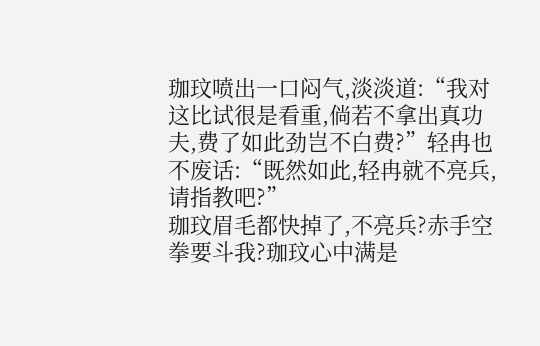珈玟喷出一口闷气,淡淡道:“我对这比试很是看重,倘若不拿出真功夫,费了如此劲岂不白费?”轻冉也不废话:“既然如此,轻冉就不亮兵,请指教吧?”
珈玟眉毛都快掉了,不亮兵?赤手空拳要斗我?珈玟心中满是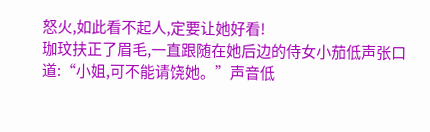怒火,如此看不起人,定要让她好看!
珈玟扶正了眉毛,一直跟随在她后边的侍女小茄低声张口道:“小姐,可不能请饶她。”声音低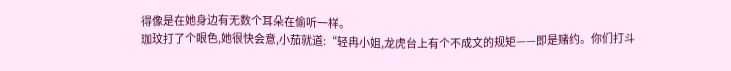得像是在她身边有无数个耳朵在偷听一样。
珈玟打了个眼色,她很快会意,小茄就道:“轻冉小姐,龙虎台上有个不成文的规矩——即是赌约。你们打斗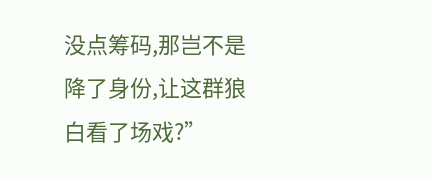没点筹码,那岂不是降了身份,让这群狼白看了场戏?”